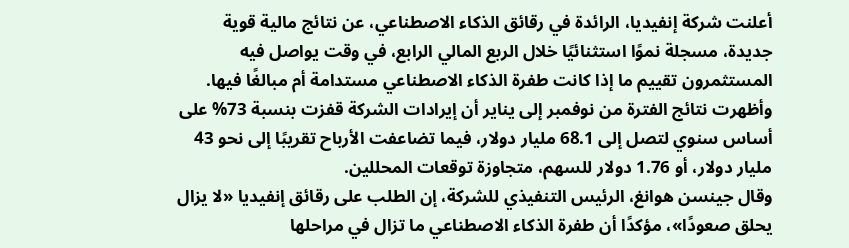أعلنت شركة إنفيديا، الرائدة في رقائق الذكاء الاصطناعي، عن نتائج مالية قوية جديدة، مسجلة نموًا استثنائيًا خلال الربع المالي الرابع، في وقت يواصل فيه المستثمرون تقييم ما إذا كانت طفرة الذكاء الاصطناعي مستدامة أم مبالغًا فيها.
وأظهرت نتائج الفترة من نوفمبر إلى يناير أن إيرادات الشركة قفزت بنسبة 73% على أساس سنوي لتصل إلى 68.1 مليار دولار، فيما تضاعفت الأرباح تقريبًا إلى نحو 43 مليار دولار، أو 1.76 دولار للسهم، متجاوزة توقعات المحللين.
وقال جينسن هوانغ، الرئيس التنفيذي للشركة، إن الطلب على رقائق إنفيديا «لا يزال يحلق صعودًا»، مؤكدًا أن طفرة الذكاء الاصطناعي ما تزال في مراحلها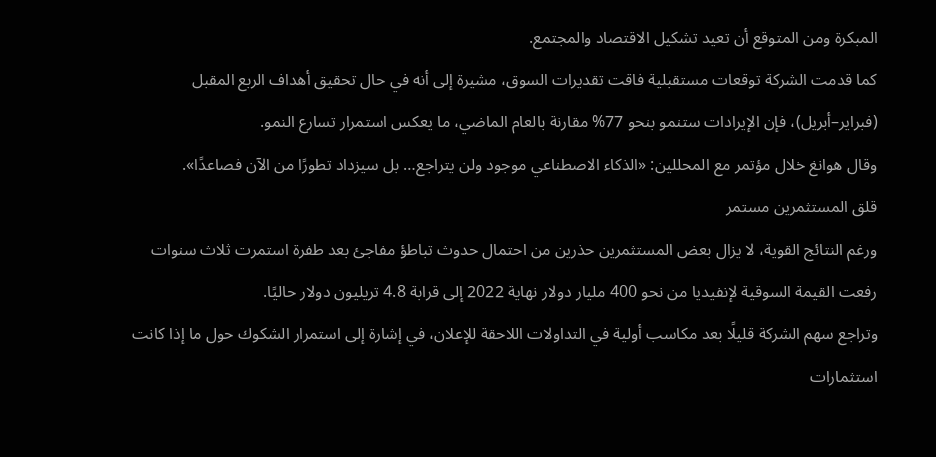المبكرة ومن المتوقع أن تعيد تشكيل الاقتصاد والمجتمع.
كما قدمت الشركة توقعات مستقبلية فاقت تقديرات السوق، مشيرة إلى أنه في حال تحقيق أهداف الربع المقبل (فبراير–أبريل)، فإن الإيرادات ستنمو بنحو 77% مقارنة بالعام الماضي، ما يعكس استمرار تسارع النمو.
وقال هوانغ خلال مؤتمر مع المحللين: «الذكاء الاصطناعي موجود ولن يتراجع… بل سيزداد تطورًا من الآن فصاعدًا».
قلق المستثمرين مستمر
ورغم النتائج القوية، لا يزال بعض المستثمرين حذرين من احتمال حدوث تباطؤ مفاجئ بعد طفرة استمرت ثلاث سنوات رفعت القيمة السوقية لإنفيديا من نحو 400 مليار دولار نهاية 2022 إلى قرابة 4.8 تريليون دولار حاليًا.
وتراجع سهم الشركة قليلًا بعد مكاسب أولية في التداولات اللاحقة للإعلان، في إشارة إلى استمرار الشكوك حول ما إذا كانت استثمارات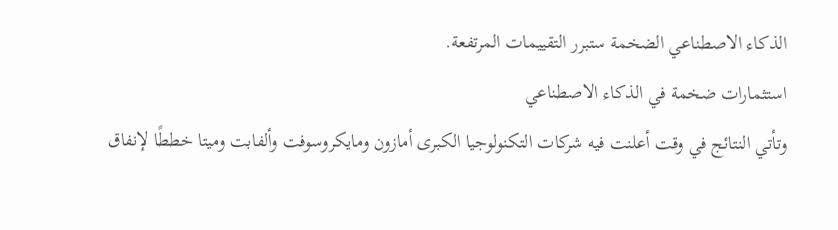الذكاء الاصطناعي الضخمة ستبرر التقييمات المرتفعة.
استثمارات ضخمة في الذكاء الاصطناعي
وتأتي النتائج في وقت أعلنت فيه شركات التكنولوجيا الكبرى أمازون ومايكروسوفت وألفابت وميتا خططًا لإنفاق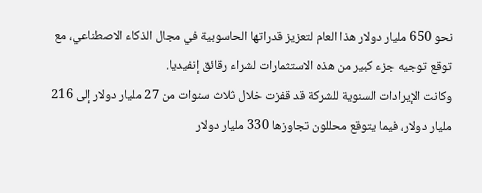نحو 650 مليار دولار هذا العام لتعزيز قدراتها الحاسوبية في مجال الذكاء الاصطناعي، مع توقع توجيه جزء كبير من هذه الاستثمارات لشراء رقائق إنفيديا.
وكانت الإيرادات السنوية للشركة قد قفزت خلال ثلاث سنوات من 27 مليار دولار إلى 216 مليار دولار، فيما يتوقع محللون تجاوزها 330 مليار دولار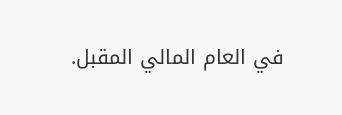في العام المالي المقبل.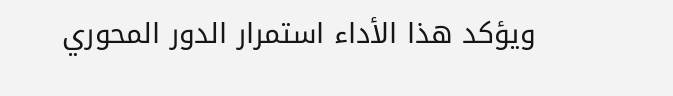ويؤكد هذا الأداء استمرار الدور المحوري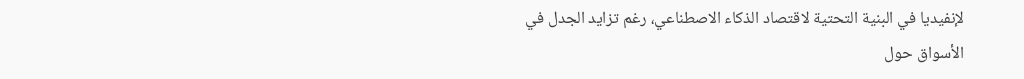لإنفيديا في البنية التحتية لاقتصاد الذكاء الاصطناعي، رغم تزايد الجدل في الأسواق حول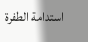استدامة الطفرة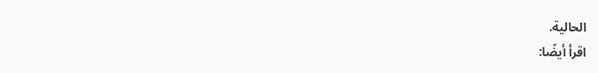الحالية.
اقرأ أيضًا: